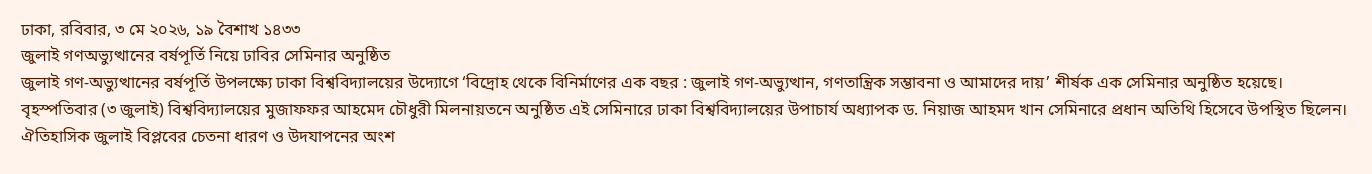ঢাকা, রবিবার, ৩ মে ২০২৬, ১৯ বৈশাখ ১৪৩৩
জুলাই গণঅভ্যুত্থানের বর্ষপূর্তি নিয়ে ঢাবির সেমিনার অনুষ্ঠিত
জুলাই গণ-অভ্যুত্থানের বর্ষপূর্তি উপলক্ষ্যে ঢাকা বিশ্ববিদ্যালয়ের উদ্যোগে ‘বিদ্রোহ থেকে বিনির্মাণের এক বছর : জুলাই গণ-অভ্যুত্থান, গণতান্ত্রিক সম্ভাবনা ও আমাদের দায়’ শীর্ষক এক সেমিনার অনুষ্ঠিত হয়েছে।
বৃহস্পতিবার (৩ জুলাই) বিশ্ববিদ্যালয়ের মুজাফফর আহমেদ চৌধুরী মিলনায়তনে অনুষ্ঠিত এই সেমিনারে ঢাকা বিশ্ববিদ্যালয়ের উপাচার্য অধ্যাপক ড. নিয়াজ আহমদ খান সেমিনারে প্রধান অতিথি হিসেবে উপস্থিত ছিলেন। ঐতিহাসিক জুলাই বিপ্লবের চেতনা ধারণ ও উদযাপনের অংশ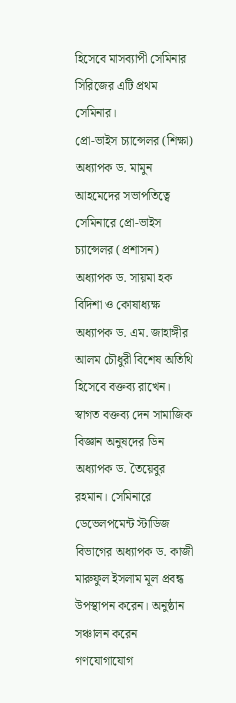হিসেবে মাসব্যাপী সেমিনার সিরিজের এটি প্রথম সেমিনার।
প্রো-ভাইস চ্যান্সেলর (শিক্ষা) অধ্যাপক ড. মামুন আহমেদের সভাপতিত্বে সেমিনারে প্রো-ভাইস চ্যান্সেলর (প্রশাসন) অধ্যাপক ড. সায়মা হক বিদিশা ও কোষাধ্যক্ষ অধ্যাপক ড. এম. জাহাঙ্গীর আলম চৌধুরী বিশেষ অতিথি হিসেবে বক্তব্য রাখেন। স্বাগত বক্তব্য দেন সামাজিক বিজ্ঞান অনুষদের ডিন অধ্যাপক ড. তৈয়েবুর রহমান। সেমিনারে ডেভেলপমেন্ট স্টাডিজ বিভাগের অধ্যাপক ড. কাজী মারুফুল ইসলাম মূল প্রবন্ধ উপস্থাপন করেন। অনুষ্ঠান সঞ্চালন করেন গণযোগাযোগ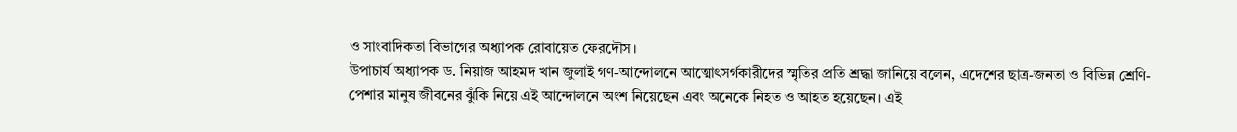ও সাংবাদিকতা বিভাগের অধ্যাপক রোবায়েত ফেরদৌস।
উপাচার্য অধ্যাপক ড. নিয়াজ আহমদ খান জুলাই গণ-আন্দোলনে আত্মোৎসর্গকারীদের স্মৃতির প্রতি শ্রদ্ধা জানিয়ে বলেন, এদেশের ছাত্র-জনতা ও বিভিন্ন শ্রেণি-পেশার মানুষ জীবনের ঝুঁকি নিয়ে এই আন্দোলনে অংশ নিয়েছেন এবং অনেকে নিহত ও আহত হয়েছেন। এই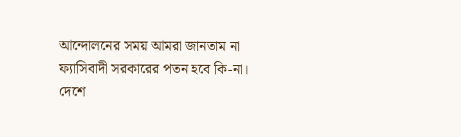আন্দোলনের সময় আমরা জানতাম না ফ্যাসিবাদী সরকারের পতন হবে কি-না। দেশে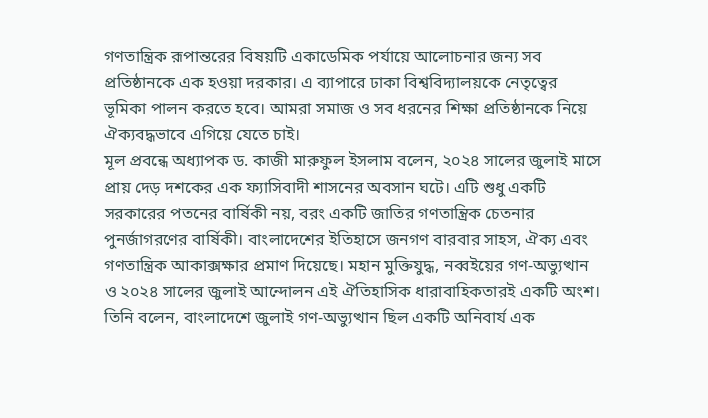গণতান্ত্রিক রূপান্তরের বিষয়টি একাডেমিক পর্যায়ে আলোচনার জন্য সব প্রতিষ্ঠানকে এক হওয়া দরকার। এ ব্যাপারে ঢাকা বিশ্ববিদ্যালয়কে নেতৃত্বের ভূমিকা পালন করতে হবে। আমরা সমাজ ও সব ধরনের শিক্ষা প্রতিষ্ঠানকে নিয়ে ঐক্যবদ্ধভাবে এগিয়ে যেতে চাই।
মূল প্রবন্ধে অধ্যাপক ড. কাজী মারুফুল ইসলাম বলেন, ২০২৪ সালের জুলাই মাসে প্রায় দেড় দশকের এক ফ্যাসিবাদী শাসনের অবসান ঘটে। এটি শুধু একটি সরকারের পতনের বার্ষিকী নয়, বরং একটি জাতির গণতান্ত্রিক চেতনার পুনর্জাগরণের বার্ষিকী। বাংলাদেশের ইতিহাসে জনগণ বারবার সাহস, ঐক্য এবং গণতান্ত্রিক আকাক্সক্ষার প্রমাণ দিয়েছে। মহান মুক্তিযুদ্ধ, নব্বইয়ের গণ-অভ্যুত্থান ও ২০২৪ সালের জুলাই আন্দোলন এই ঐতিহাসিক ধারাবাহিকতারই একটি অংশ।
তিনি বলেন, বাংলাদেশে জুলাই গণ-অভ্যুত্থান ছিল একটি অনিবার্য এক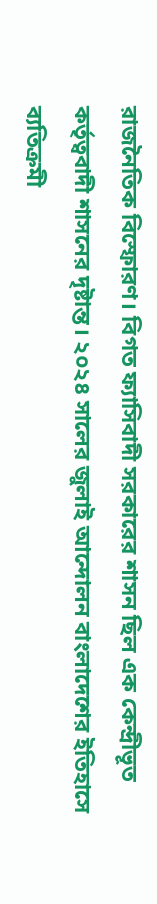রাজনৈতিক বিস্ফোরণ। বিগত ফ্যাসিবাদী সরকারের শাসন ছিল এক কেন্দ্রীভূত কর্তৃত্ববাদী শাসনের দৃষ্টান্ত। ২০২৪ সালের জুলাই আন্দোলন বাংলাদেশের ইতিহাসে ব্যতিক্রমী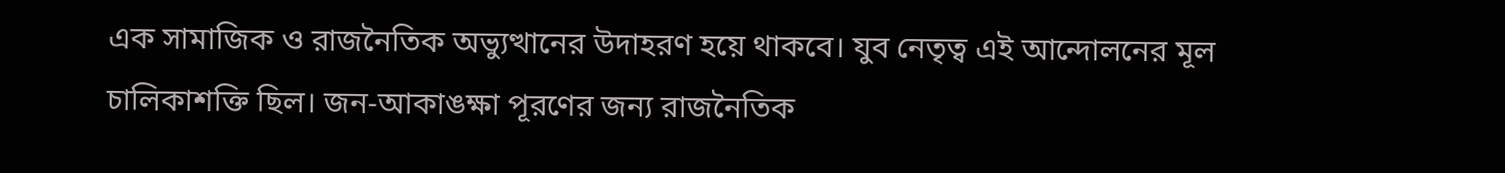এক সামাজিক ও রাজনৈতিক অভ্যুত্থানের উদাহরণ হয়ে থাকবে। যুব নেতৃত্ব এই আন্দোলনের মূল চালিকাশক্তি ছিল। জন-আকাঙক্ষা পূরণের জন্য রাজনৈতিক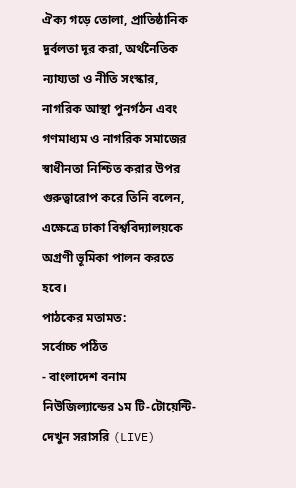ঐক্য গড়ে তোলা, প্রাতিষ্ঠানিক দুর্বলতা দূর করা, অর্থনৈতিক ন্যায্যতা ও নীতি সংস্কার, নাগরিক আস্থা পুনর্গঠন এবং গণমাধ্যম ও নাগরিক সমাজের স্বাধীনতা নিশ্চিত করার উপর গুরুত্বারোপ করে তিনি বলেন, এক্ষেত্রে ঢাকা বিশ্ববিদ্যালয়কে অগ্রণী ভূমিকা পালন করতে হবে।
পাঠকের মতামত:
সর্বোচ্চ পঠিত
- বাংলাদেশ বনাম নিউজিল্যান্ডের ১ম টি-টোয়েন্টি-দেখুন সরাসরি (LIVE)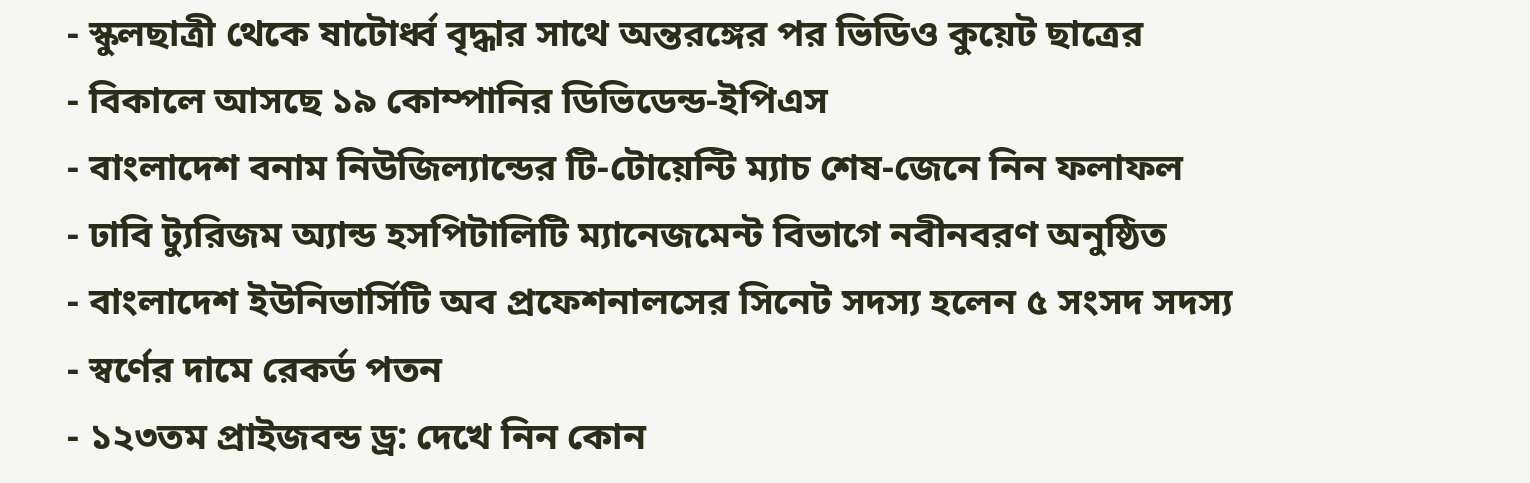- স্কুলছাত্রী থেকে ষাটোর্ধ্ব বৃদ্ধার সাথে অন্তরঙ্গের পর ভিডিও কুয়েট ছাত্রের
- বিকালে আসছে ১৯ কোম্পানির ডিভিডেন্ড-ইপিএস
- বাংলাদেশ বনাম নিউজিল্যান্ডের টি-টোয়েন্টি ম্যাচ শেষ-জেনে নিন ফলাফল
- ঢাবি ট্যুরিজম অ্যান্ড হসপিটালিটি ম্যানেজমেন্ট বিভাগে নবীনবরণ অনুষ্ঠিত
- বাংলাদেশ ইউনিভার্সিটি অব প্রফেশনালসের সিনেট সদস্য হলেন ৫ সংসদ সদস্য
- স্বর্ণের দামে রেকর্ড পতন
- ১২৩তম প্রাইজবন্ড ড্র: দেখে নিন কোন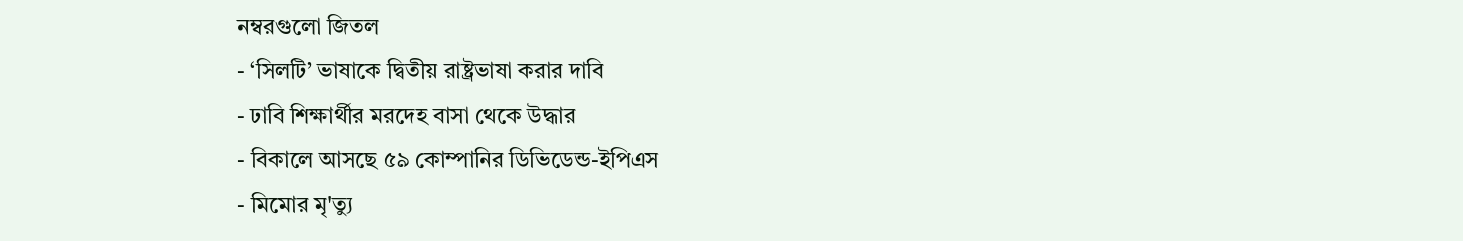নম্বরগুলো জিতল
- ‘সিলটি’ ভাষাকে দ্বিতীয় রাষ্ট্রভাষা করার দাবি
- ঢাবি শিক্ষার্থীর মরদেহ বাসা থেকে উদ্ধার
- বিকালে আসছে ৫৯ কোম্পানির ডিভিডেন্ড-ইপিএস
- মিমোর মৃ'ত্যু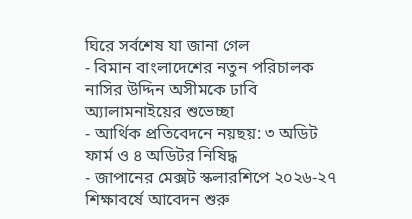ঘিরে সর্বশেষ যা জানা গেল
- বিমান বাংলাদেশের নতুন পরিচালক নাসির উদ্দিন অসীমকে ঢাবি অ্যালামনাইয়ের শুভেচ্ছা
- আর্থিক প্রতিবেদনে নয়ছয়: ৩ অডিট ফার্ম ও ৪ অডিটর নিষিদ্ধ
- জাপানের মেক্সট স্কলারশিপে ২০২৬-২৭ শিক্ষাবর্ষে আবেদন শুরু